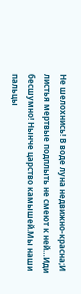Не шелохнись! В воде луна недвижно-красна;И листья мертвые подплыть не смеют к ней…Иди бесшумно! Нынче царство камышей.Мы наши пальцы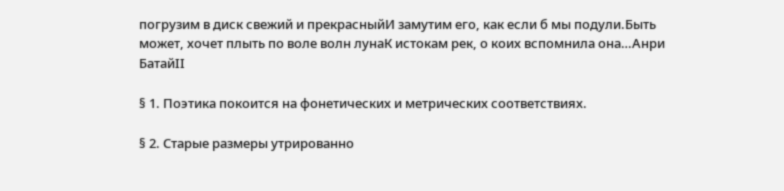погрузим в диск свежий и прекрасныйИ замутим его, как если б мы подули.Быть может, хочет плыть по воле волн лунаК истокам рек, о коих вспомнила она…Анри БатайII

§ 1. Поэтика покоится на фонетических и метрических соответствиях.

§ 2. Старые размеры утрированно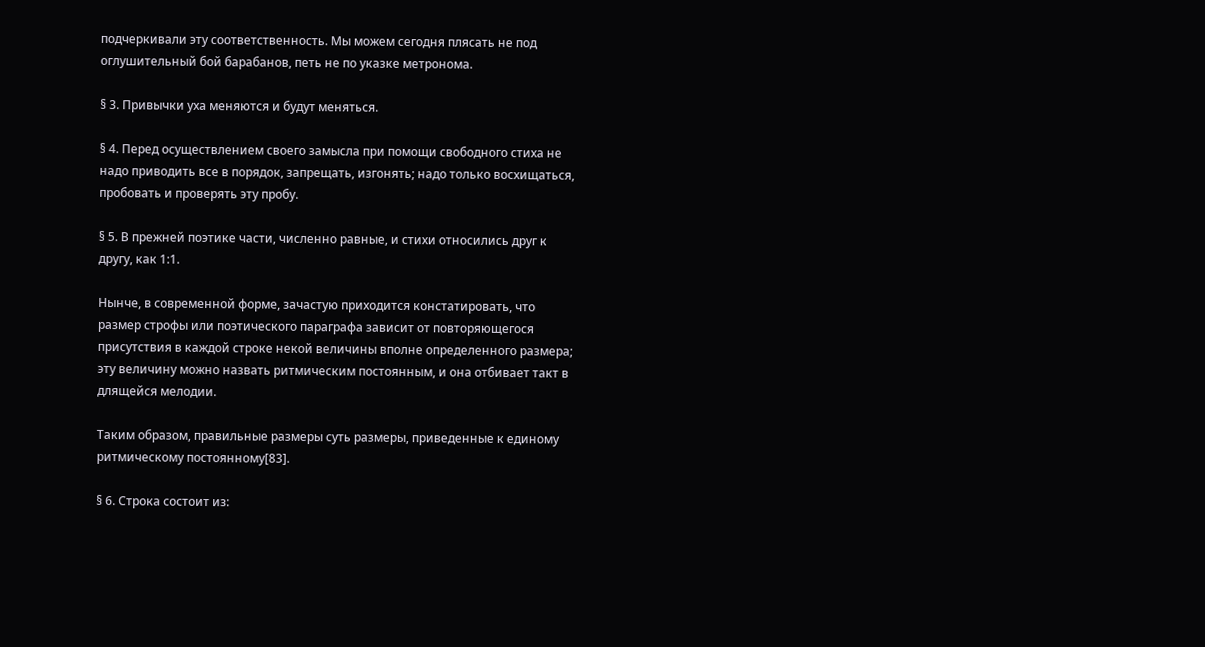подчеркивали эту соответственность. Мы можем сегодня плясать не под оглушительный бой барабанов, петь не по указке метронома.

§ 3. Привычки уха меняются и будут меняться.

§ 4. Перед осуществлением своего замысла при помощи свободного стиха не надо приводить все в порядок, запрещать, изгонять; надо только восхищаться, пробовать и проверять эту пробу.

§ 5. В прежней поэтике части, численно равные, и стихи относились друг к другу, как 1:1.

Нынче, в современной форме, зачастую приходится констатировать, что размер строфы или поэтического параграфа зависит от повторяющегося присутствия в каждой строке некой величины вполне определенного размера; эту величину можно назвать ритмическим постоянным, и она отбивает такт в длящейся мелодии.

Таким образом, правильные размеры суть размеры, приведенные к единому ритмическому постоянному[83].

§ 6. Строка состоит из: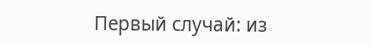Первый случай: из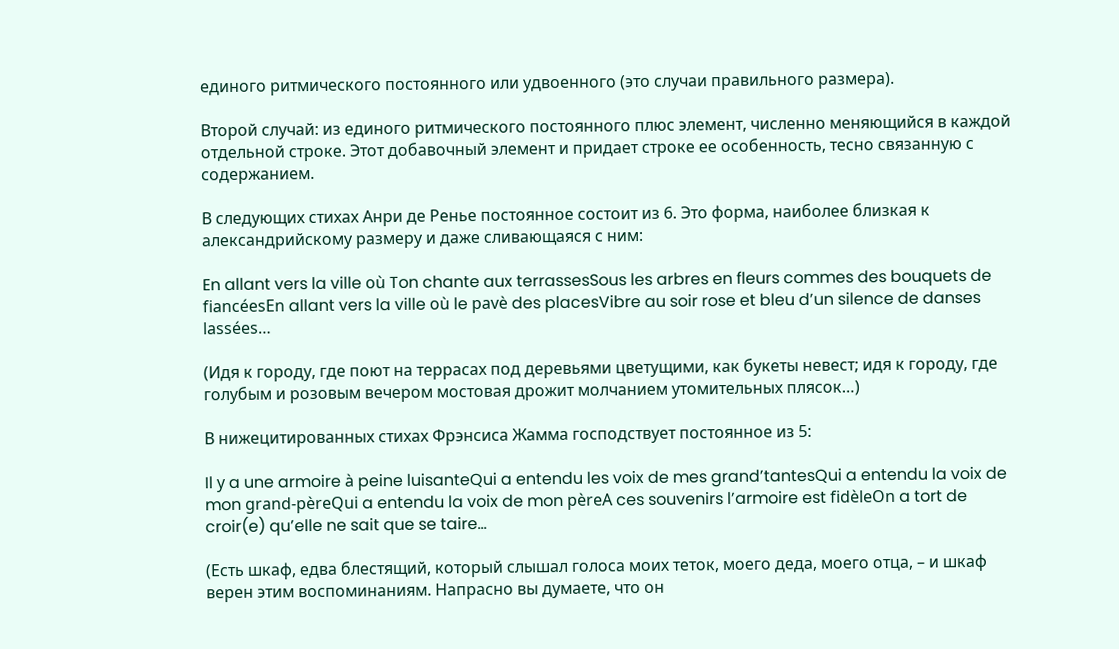единого ритмического постоянного или удвоенного (это случаи правильного размера).

Второй случай: из единого ритмического постоянного плюс элемент, численно меняющийся в каждой отдельной строке. Этот добавочный элемент и придает строке ее особенность, тесно связанную с содержанием.

В следующих стихах Анри де Ренье постоянное состоит из 6. Это форма, наиболее близкая к александрийскому размеру и даже сливающаяся с ним:

En allant vers la ville où Ton chante aux terrassesSous les arbres en fleurs commes des bouquets de fiancéesEn allant vers la ville où le pavè des placesVibre au soir rose et bleu d’un silence de danses lassées…

(Идя к городу, где поют на террасах под деревьями цветущими, как букеты невест; идя к городу, где голубым и розовым вечером мостовая дрожит молчанием утомительных плясок…)

В нижецитированных стихах Фрэнсиса Жамма господствует постоянное из 5:

Il у a une armoire à peine luisanteQui a entendu les voix de mes grand’tantesQui a entendu la voix de mon grand-pèreQui a entendu la voix de mon pèreA ces souvenirs l’armoire est fidèleOn a tort de croir(e) qu’elle ne sait que se taire…

(Есть шкаф, едва блестящий, который слышал голоса моих теток, моего деда, моего отца, – и шкаф верен этим воспоминаниям. Напрасно вы думаете, что он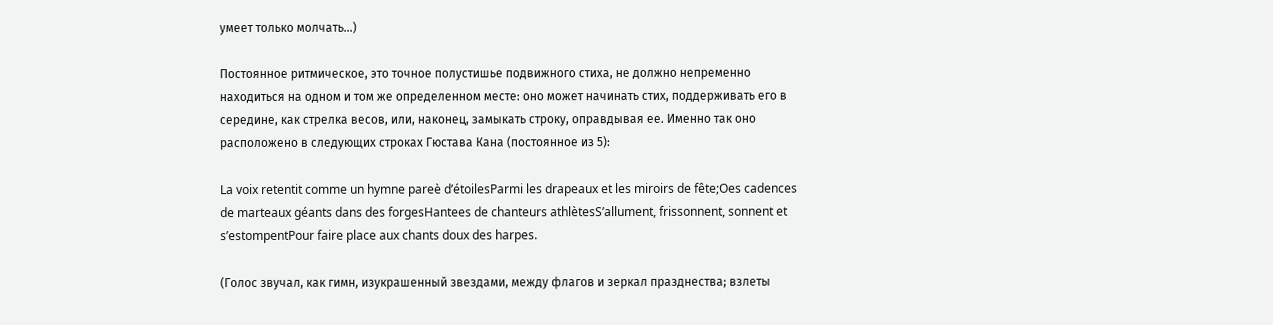умеет только молчать…)

Постоянное ритмическое, это точное полустишье подвижного стиха, не должно непременно находиться на одном и том же определенном месте: оно может начинать стих, поддерживать его в середине, как стрелка весов, или, наконец, замыкать строку, оправдывая ее. Именно так оно расположено в следующих строках Гюстава Кана (постоянное из 5):

La voix retentit comme un hymne pareè d’étoilesParmi les drapeaux et les miroirs de fête;Oes cadences de marteaux géants dans des forgesHantees de chanteurs athlètesS’allument, frissonnent, sonnent et s’estompentPour faire place aux chants doux des harpes.

(Голос звучал, как гимн, изукрашенный звездами, между флагов и зеркал празднества; взлеты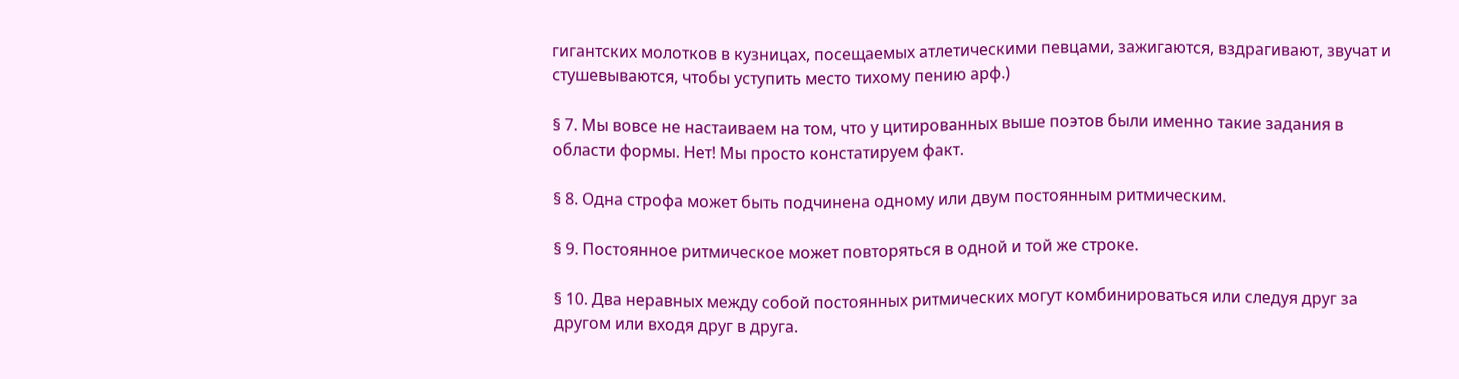гигантских молотков в кузницах, посещаемых атлетическими певцами, зажигаются, вздрагивают, звучат и стушевываются, чтобы уступить место тихому пению арф.)

§ 7. Мы вовсе не настаиваем на том, что у цитированных выше поэтов были именно такие задания в области формы. Нет! Мы просто констатируем факт.

§ 8. Одна строфа может быть подчинена одному или двум постоянным ритмическим.

§ 9. Постоянное ритмическое может повторяться в одной и той же строке.

§ 10. Два неравных между собой постоянных ритмических могут комбинироваться или следуя друг за другом или входя друг в друга.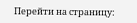Перейти на страницу: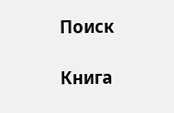Поиск

Книга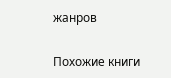жанров

Похожие книги